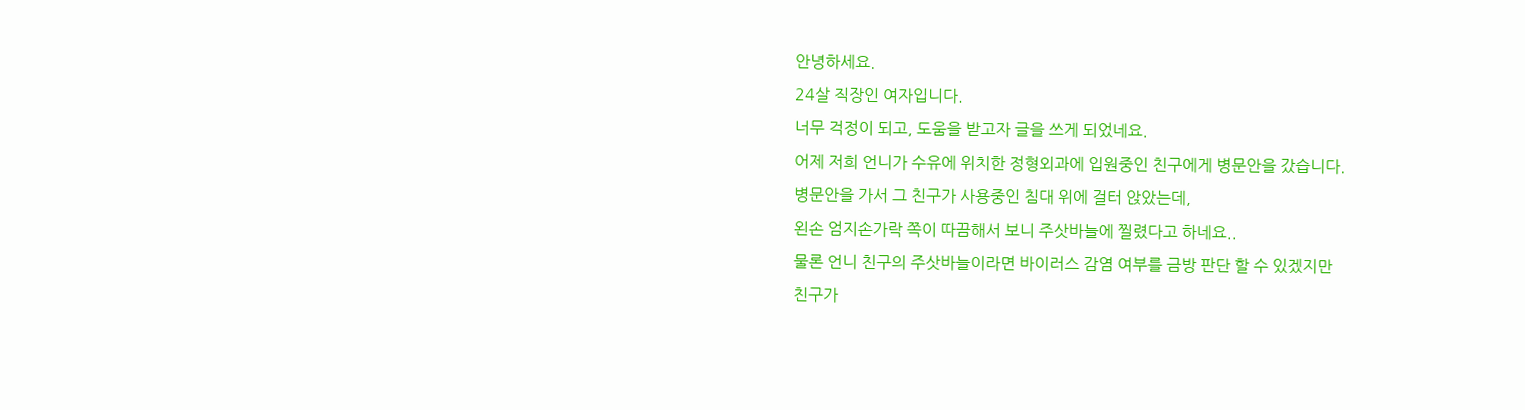안녕하세요.
24살 직장인 여자입니다.
너무 걱정이 되고, 도움을 받고자 글을 쓰게 되었네요.
어제 저희 언니가 수유에 위치한 정형외과에 입원중인 친구에게 병문안을 갔습니다.
병문안을 가서 그 친구가 사용중인 침대 위에 걸터 앉았는데,
왼손 엄지손가락 쪽이 따끔해서 보니 주삿바늘에 찔렸다고 하네요..
물론 언니 친구의 주삿바늘이라면 바이러스 감염 여부를 금방 판단 할 수 있겠지만
친구가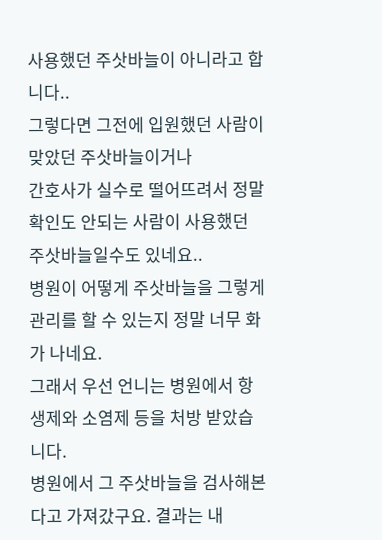사용했던 주삿바늘이 아니라고 합니다..
그렇다면 그전에 입원했던 사람이 맞았던 주삿바늘이거나
간호사가 실수로 떨어뜨려서 정말 확인도 안되는 사람이 사용했던 주삿바늘일수도 있네요..
병원이 어떻게 주삿바늘을 그렇게 관리를 할 수 있는지 정말 너무 화가 나네요.
그래서 우선 언니는 병원에서 항생제와 소염제 등을 처방 받았습니다.
병원에서 그 주삿바늘을 검사해본다고 가져갔구요. 결과는 내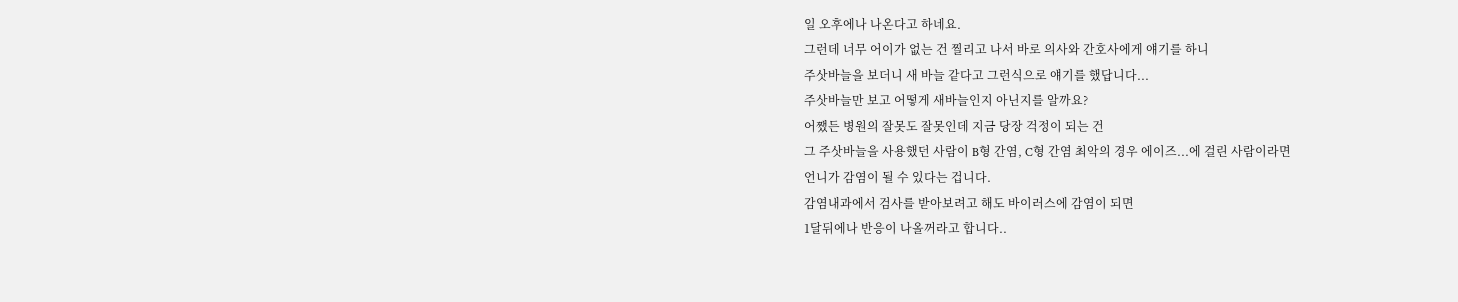일 오후에나 나온다고 하네요.
그런데 너무 어이가 없는 건 찔리고 나서 바로 의사와 간호사에게 얘기를 하니
주삿바늘을 보더니 새 바늘 같다고 그런식으로 얘기를 했답니다...
주삿바늘만 보고 어떻게 새바늘인지 아닌지를 알까요?
어쨌든 병원의 잘못도 잘못인데 지금 당장 걱정이 되는 건
그 주삿바늘을 사용했던 사람이 B형 간염, C형 간염 최악의 경우 에이즈...에 걸린 사람이라면
언니가 감염이 될 수 있다는 겁니다.
감염내과에서 검사를 받아보려고 해도 바이러스에 감염이 되면
1달뒤에나 반응이 나올꺼라고 합니다..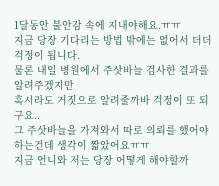1달동안 불안감 속에 지내야해요.ㅠㅠ
지금 당장 기다리는 방법 밖에는 없어서 더더 걱정이 됩니다.
물론 내일 병원에서 주삿바늘 검사한 결과를 알려주겠지만
혹시라도 거짓으로 알려줄까바 걱정이 또 되구요..
그 주삿바늘을 가져와서 따로 의뢰를 했어야 하는건데 생각이 짧았어요ㅠㅠ
지금 언니와 저는 당장 어떻게 해야할까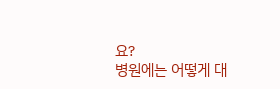요?
병원에는 어떻게 대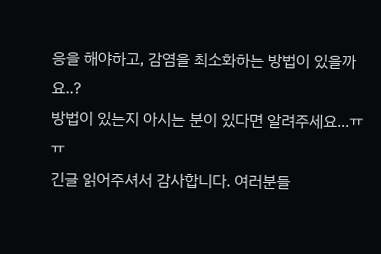응을 해야하고, 감염을 최소화하는 방법이 있을까요..?
방법이 있는지 아시는 분이 있다면 알려주세요...ㅠㅠ
긴글 읽어주셔서 감사합니다. 여러분들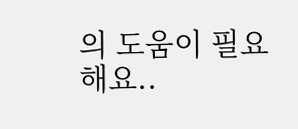의 도움이 필요해요..